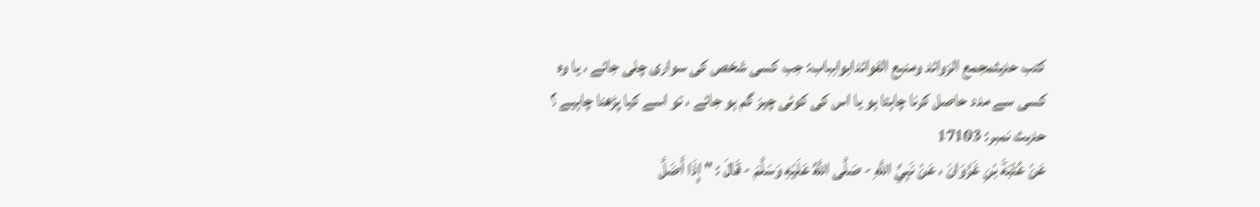کتب حدیثمجمع الزوائد ومنبع الفوائدابوابباب: جب کسی شخص کی سواری چلی جائے ، یا وہ کسی سے مدد حاصل کرنا چاہتا ہو یا اس کی کوئی چیز گم ہو جائے ، تو اسے کیا پڑھنا چاہیے ؟
حدیث نمبر: 17103
عَنْ عُتْبَةَ بْنِ غَزْوَانَ ، عَنْ نَبِيِّ اللَّهِ - صَلَّى اللَّهُ عَلَيْهِ وَسَلَّمَ - قَالَ : " إِذَا أَضَلَّ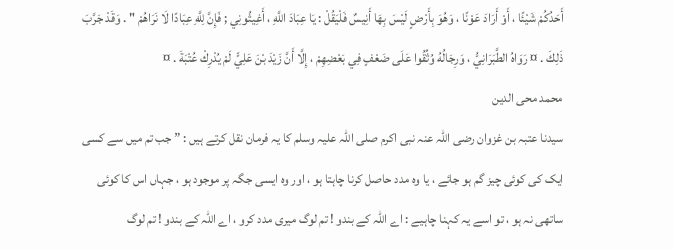أَحَدُكُمْ شَيْئًا ، أَوْ أَرَادَ عَوْنًا ، وَهُوَ بِأَرْضٍ لَيْسَ بِهَا أَنِيسٌ فَلْيَقُلْ : يَا عِبَادَ اللَّهِ ، أَغِيثُونِي ; فَإِنَّ لِلَّهِ عِبَادًا لَا نَرَاهُمْ " . وَقَدْ جَرَّبَ ذَلِكَ . ¤ رَوَاهُ الطَّبَرَانِيُّ ، وَرِجَالُهُ وُثِّقُوا عَلَى ضَعْفٍ فِي بَعْضِهِمْ ، إِلَّا أَنَّ زَيْدَ بْنَ عَلِيٍّ لَمْ يُدْرِكْ عُتْبَةَ . ¤
محمد محی الدین
سیدنا عتبہ بن غزوان رضی اللہ عنہ نبی اکرم صلی اللہ علیہ وسلم کا یہ فرمان نقل کرتے ہیں : ” جب تم میں سے کسی ایک کی کوئی چیز گم ہو جائے ، یا وہ مدد حاصل کرنا چاہتا ہو ، اور وہ ایسی جگہ پر موجود ہو ، جہاں اس کا کوئی ساتھی نہ ہو ، تو اسے یہ کہنا چاہیے : اے اللہ کے بندو ! تم لوگ میری مدد کرو ، اے اللہ کے بندو ! تم لوگ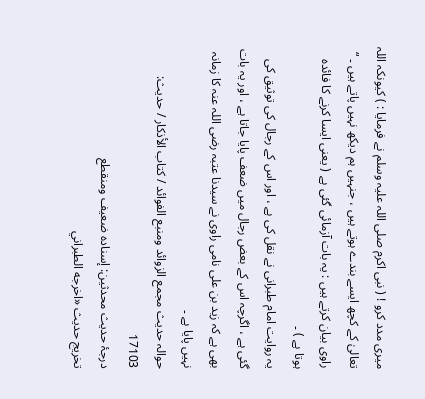میری مدد کرو ! ( نبی اکرم صلی اللہ علیہ وسلم نے فرمایا : ) کیونکہ اللہ تعالیٰ کے کچھ ایسے بندے ہوتے ہیں ، جنہیں ہم دیکھ نہیں پاتے ہیں ۔ “ راوی بیان کرتے ہیں : یہ بات آزمائی گئی ہے ( یعنی ایسا کرنے کا فائدہ ہوتا ہے ) ۔
یہ روایت امام طبرانی نے نقل کی ہے ، اور اس کے رجال کی توثیق کی گئی ہے ، اگرچہ اس کے بعض رجال میں ضعف پایا جاتا ہے ، اور یہ بات بھی ہے کہ زید بن علی نامی راوی نے سیدنا عتبہ رضی اللہ عنہ کا زمانہ نہیں پایا ہے ۔
حوالہ حدیث مجمع الزوائد ومنبع الفوائد / كتاب الأذكار / حدیث: 17103
درجۂ حدیث محدثین: إسنادہ ضعیف ومنقطع
تخریج حدیث «اخرجه الطبراني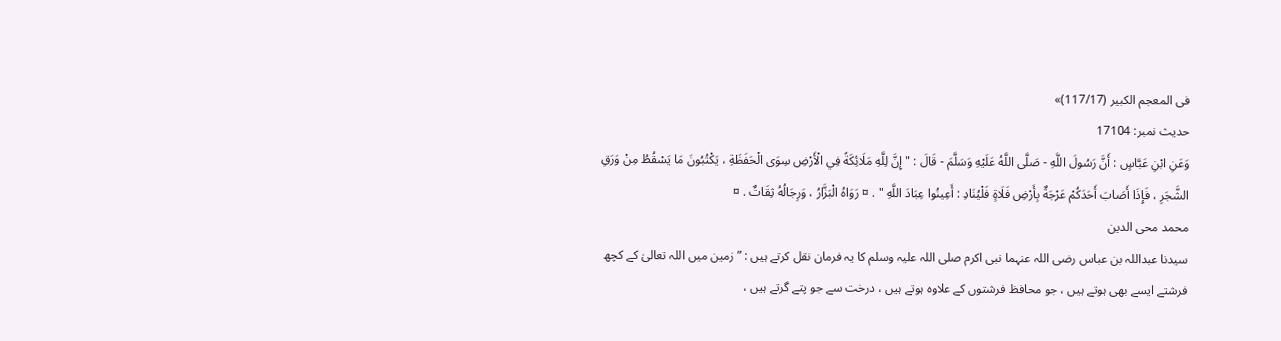فى المعجم الكبير (117/17)»
حدیث نمبر: 17104
وَعَنِ ابْنِ عَبَّاسٍ : أَنَّ رَسُولَ اللَّهِ - صَلَّى اللَّهُ عَلَيْهِ وَسَلَّمَ - قَالَ : " إِنَّ لِلَّهِ مَلَائِكَةً فِي الْأَرْضِ سِوَى الْحَفَظَةِ ، يَكْتُبُونَ مَا يَسْقُطُ مِنْ وَرَقِ الشَّجَرِ ، فَإِذَا أَصَابَ أَحَدَكُمْ عَرْجَةٌ بِأَرْضِ فَلَاةٍ فَلْيُنَادِ : أَعِينُوا عِبَادَ اللَّهِ " . ¤ رَوَاهُ الْبَزَّارُ ، وَرِجَالُهُ ثِقَاتٌ . ¤
محمد محی الدین
سیدنا عبداللہ بن عباس رضی اللہ عنہما نبی اکرم صلی اللہ علیہ وسلم کا یہ فرمان نقل کرتے ہیں : ” زمین میں اللہ تعالیٰ کے کچھ فرشتے ایسے بھی ہوتے ہیں ، جو محافظ فرشتوں کے علاوہ ہوتے ہیں ، درخت سے جو پتے گرتے ہیں ،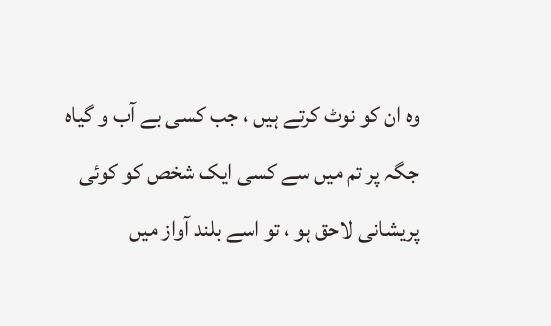وہ ان کو نوٹ کرتے ہیں ، جب کسی بے آب و گیاہ جگہ پر تم میں سے کسی ایک شخص کو کوئی پریشانی لاحق ہو ، تو اسے بلند آواز میں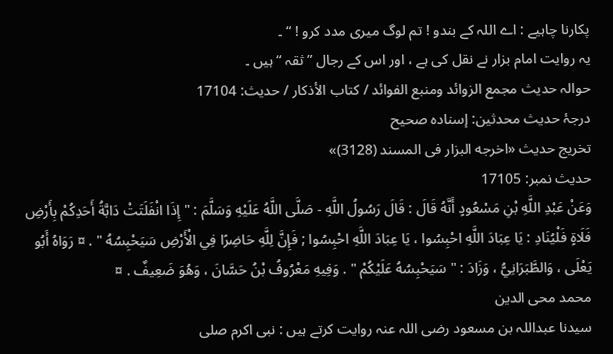پکارنا چاہیے : اے اللہ کے بندو ! تم لوگ میری مدد کرو ! “ ۔
یہ روایت امام بزار نے نقل کی ہے ، اور اس کے رجال ” ثقہ “ ہیں ۔
حوالہ حدیث مجمع الزوائد ومنبع الفوائد / كتاب الأذكار / حدیث: 17104
درجۂ حدیث محدثین: إسنادہ صحیح
تخریج حدیث «اخرجه البزار فى المسند (3128)»
حدیث نمبر: 17105
وَعَنْ عَبْدِ اللَّهِ بْنِ مَسْعُودٍ أَنَّهُ قَالَ : قَالَ رَسُولُ اللَّهِ - صَلَّى اللَّهُ عَلَيْهِ وَسَلَّمَ : " إِذَا انْفَلَتَتْ دَابَّةُ أَحَدِكُمْ بِأَرْضِ فَلَاةٍ فَلْيُنَادِ : يَا عِبَادَ اللَّهِ احْبِسُوا ، يَا عِبَادَ اللَّهِ احْبِسُوا ; فَإِنَّ لِلَّهِ حَاضِرًا فِي الْأَرْضِ سَيَحْبِسُهُ " . ¤ رَوَاهُ أَبُو يَعْلَى ، وَالطَّبَرَانِيُّ ، وَزَادَ : " سَيَحْبِسُهُ عَلَيْكُمْ " . وَفِيهِ مَعْرُوفُ بْنُ حَسَّانَ ، وَهُوَ ضَعِيفٌ . ¤
محمد محی الدین
سیدنا عبداللہ بن مسعود رضی اللہ عنہ روایت کرتے ہیں : نبی اکرم صلی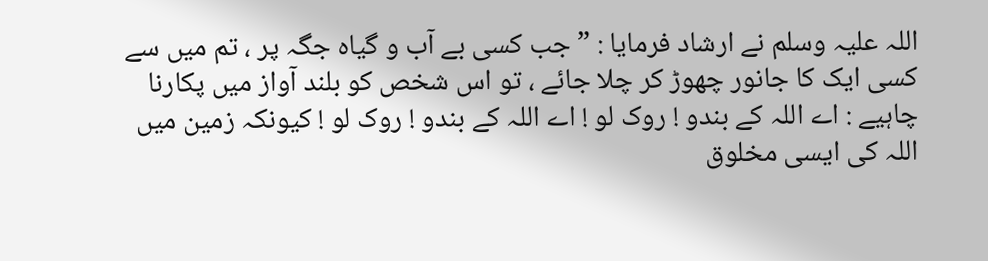اللہ علیہ وسلم نے ارشاد فرمایا : ” جب کسی بے آب و گیاہ جگہ پر ، تم میں سے کسی ایک کا جانور چھوڑ کر چلا جائے ، تو اس شخص کو بلند آواز میں پکارنا چاہیے : اے اللہ کے بندو ! روک لو ! اے اللہ کے بندو ! روک لو ! کیونکہ زمین میں اللہ کی ایسی مخلوق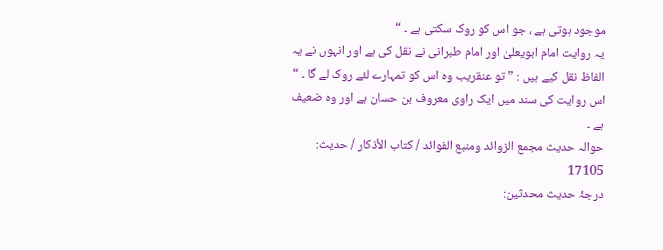موجود ہوتی ہے ، جو اس کو روک سکتی ہے ۔ “
یہ روایت امام ابویعلیٰ اور امام طبرانی نے نقل کی ہے اور انہوں نے یہ الفاظ نقل کیے ہیں : ” تو عنقریب وہ اس کو تمہارے لئے روک لے گا ۔ “ اس روایت کی سند میں ایک راوی معروف بن حسان ہے اور وہ ضعیف ہے ۔
حوالہ حدیث مجمع الزوائد ومنبع الفوائد / كتاب الأذكار / حدیث: 17105
درجۂ حدیث محدثین: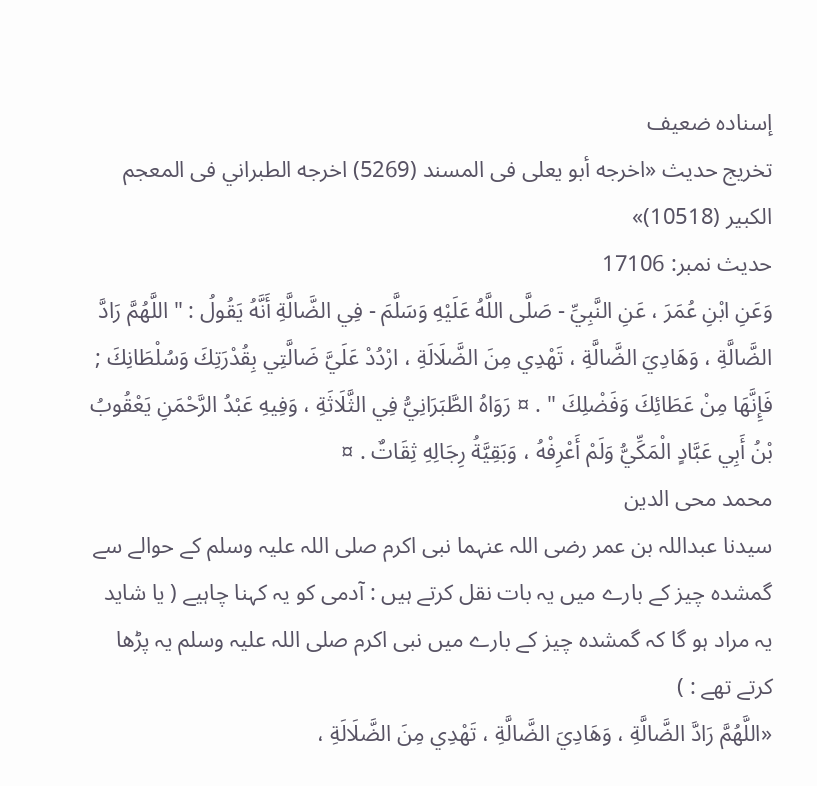إسنادہ ضعیف
تخریج حدیث «اخرجه أبو يعلى فى المسند (5269) اخرجه الطبراني فى المعجم الكبير (10518)»
حدیث نمبر: 17106
وَعَنِ ابْنِ عُمَرَ ، عَنِ النَّبِيِّ - صَلَّى اللَّهُ عَلَيْهِ وَسَلَّمَ - فِي الضَّالَّةِ أَنَّهُ يَقُولُ : " اللَّهُمَّ رَادَّ الضَّالَّةِ ، وَهَادِيَ الضَّالَّةِ ، تَهْدِي مِنَ الضَّلَالَةِ ، ارْدُدْ عَلَيَّ ضَالَّتِي بِقُدْرَتِكَ وَسُلْطَانِكَ ; فَإِنَّهَا مِنْ عَطَائِكَ وَفَضْلِكَ " . ¤ رَوَاهُ الطَّبَرَانِيُّ فِي الثَّلَاثَةِ ، وَفِيهِ عَبْدُ الرَّحْمَنِ يَعْقُوبُ بْنُ أَبِي عَبَّادٍ الْمَكِّيُّ وَلَمْ أَعْرِفْهُ ، وَبَقِيَّةُ رِجَالِهِ ثِقَاتٌ . ¤
محمد محی الدین
سیدنا عبداللہ بن عمر رضی اللہ عنہما نبی اکرم صلی اللہ علیہ وسلم کے حوالے سے گمشدہ چیز کے بارے میں یہ بات نقل کرتے ہیں : آدمی کو یہ کہنا چاہیے ( یا شاید یہ مراد ہو گا کہ گمشدہ چیز کے بارے میں نبی اکرم صلی اللہ علیہ وسلم یہ پڑھا کرتے تھے : )
«اللَّهُمَّ رَادَّ الضَّالَّةِ ، وَهَادِيَ الضَّالَّةِ ، تَهْدِي مِنَ الضَّلَالَةِ ،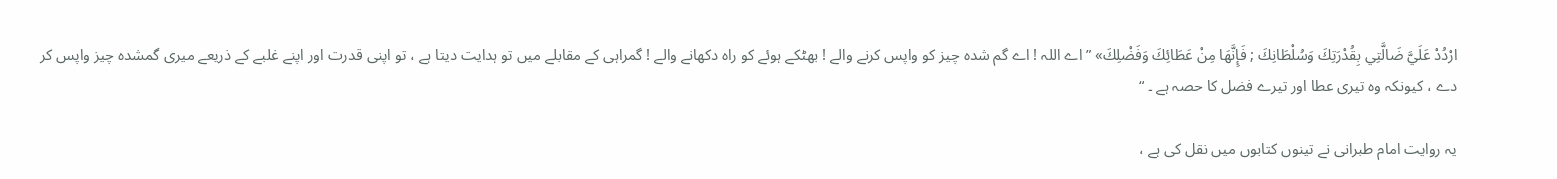ارْدُدْ عَلَيَّ ضَالَّتِي بِقُدْرَتِكَ وَسُلْطَانِكَ ; فَإِنَّهَا مِنْ عَطَائِكَ وَفَضْلِكَ» ” اے اللہ ! اے گم شدہ چیز کو واپس کرنے والے ! بھٹکے ہوئے کو راہ دکھانے والے ! گمراہی کے مقابلے میں تو ہدایت دیتا ہے ، تو اپنی قدرت اور اپنے غلبے کے ذریعے میری گمشدہ چیز واپس کر دے ، کیونکہ وہ تیری عطا اور تیرے فضل کا حصہ ہے ۔ “

یہ روایت امام طبرانی نے تینوں کتابوں میں نقل کی ہے ،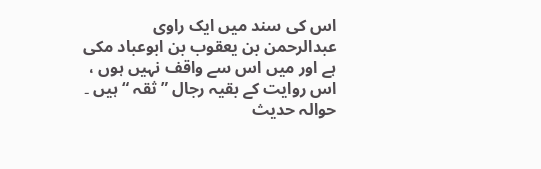اس کی سند میں ایک راوی عبدالرحمن بن یعقوب بن ابوعباد مکی ہے اور میں اس سے واقف نہیں ہوں ، اس روایت کے بقیہ رجال ” ثقہ “ ہیں ۔
حوالہ حدیث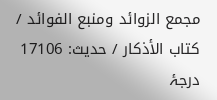مجمع الزوائد ومنبع الفوائد / كتاب الأذكار / حدیث: 17106
درجۂ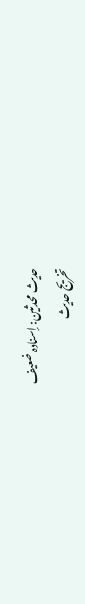حدیث محدثین: إسنادہ ضعیف
تخریج حدیث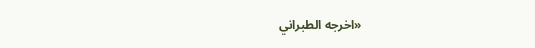«اخرجه الطبراني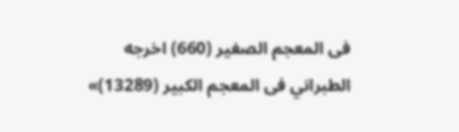فى المعجم الصغير (660) اخرجه الطبراني فى المعجم الكبير (13289)»